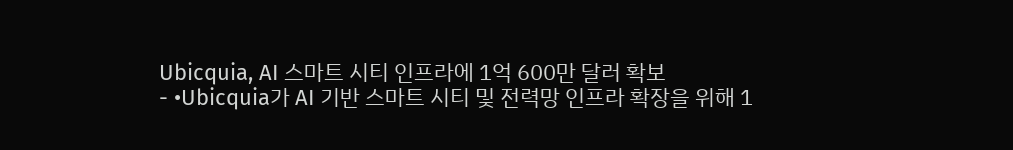Ubicquia, AI 스마트 시티 인프라에 1억 600만 달러 확보
- •Ubicquia가 AI 기반 스마트 시티 및 전력망 인프라 확장을 위해 1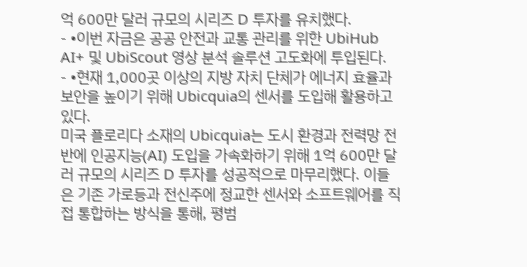억 600만 달러 규모의 시리즈 D 투자를 유치했다.
- •이번 자금은 공공 안전과 교통 관리를 위한 UbiHub AI+ 및 UbiScout 영상 분석 솔루션 고도화에 투입된다.
- •현재 1,000곳 이상의 지방 자치 단체가 에너지 효율과 보안을 높이기 위해 Ubicquia의 센서를 도입해 활용하고 있다.
미국 플로리다 소재의 Ubicquia는 도시 환경과 전력망 전반에 인공지능(AI) 도입을 가속화하기 위해 1억 600만 달러 규모의 시리즈 D 투자를 성공적으로 마무리했다. 이들은 기존 가로등과 전신주에 정교한 센서와 소프트웨어를 직접 통합하는 방식을 통해, 평범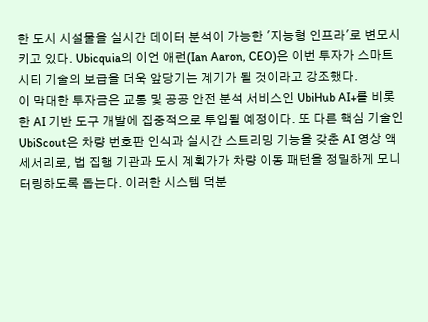한 도시 시설물을 실시간 데이터 분석이 가능한 '지능형 인프라'로 변모시키고 있다. Ubicquia의 이언 애런(Ian Aaron, CEO)은 이번 투자가 스마트 시티 기술의 보급을 더욱 앞당기는 계기가 될 것이라고 강조했다.
이 막대한 투자금은 교통 및 공공 안전 분석 서비스인 UbiHub AI+를 비롯한 AI 기반 도구 개발에 집중적으로 투입될 예정이다. 또 다른 핵심 기술인 UbiScout은 차량 번호판 인식과 실시간 스트리밍 기능을 갖춘 AI 영상 액세서리로, 법 집행 기관과 도시 계획가가 차량 이동 패턴을 정밀하게 모니터링하도록 돕는다. 이러한 시스템 덕분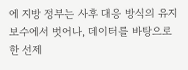에 지방 정부는 사후 대응 방식의 유지보수에서 벗어나, 데이터를 바탕으로 한 선제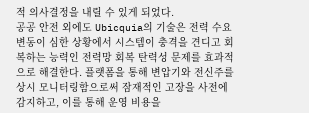적 의사결정을 내릴 수 있게 되었다.
공공 안전 외에도 Ubicquia의 기술은 전력 수요 변동이 심한 상황에서 시스템이 충격을 견디고 회복하는 능력인 전력망 회복 탄력성 문제를 효과적으로 해결한다. 플랫폼을 통해 변압기와 전신주를 상시 모니터링함으로써 잠재적인 고장을 사전에 감지하고, 이를 통해 운영 비용을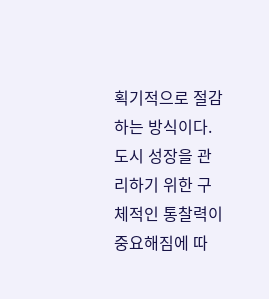획기적으로 절감하는 방식이다. 도시 성장을 관리하기 위한 구체적인 통찰력이 중요해짐에 따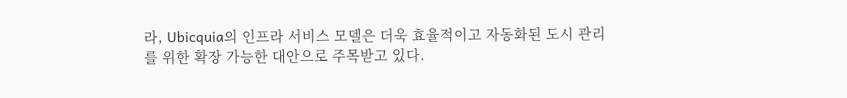라, Ubicquia의 인프라 서비스 모델은 더욱 효율적이고 자동화된 도시 관리를 위한 확장 가능한 대안으로 주목받고 있다.